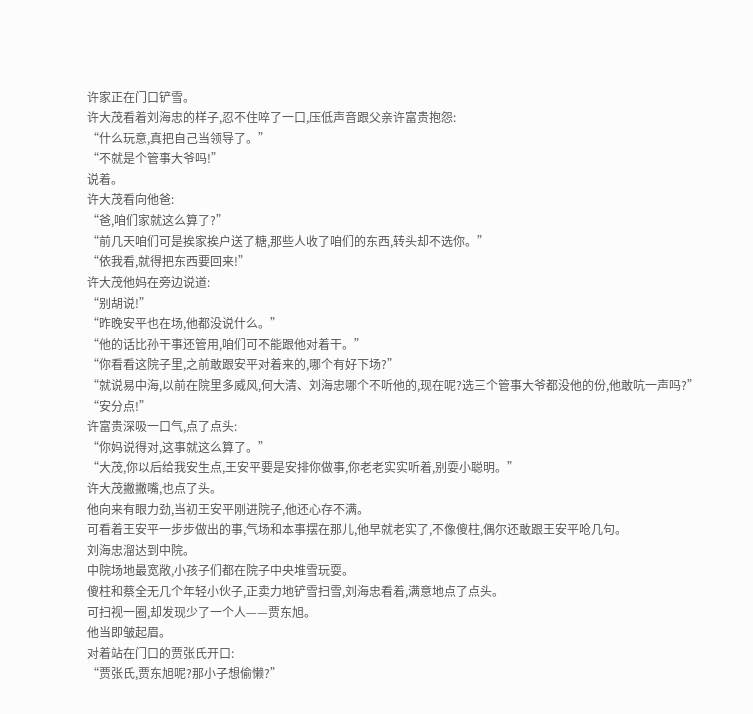许家正在门口铲雪。
许大茂看着刘海忠的样子,忍不住啐了一口,压低声音跟父亲许富贵抱怨:
“什么玩意,真把自己当领导了。”
“不就是个管事大爷吗!”
说着。
许大茂看向他爸:
“爸,咱们家就这么算了?”
“前几天咱们可是挨家挨户送了糖,那些人收了咱们的东西,转头却不选你。”
“依我看,就得把东西要回来!”
许大茂他妈在旁边说道:
“别胡说!”
“昨晚安平也在场,他都没说什么。”
“他的话比孙干事还管用,咱们可不能跟他对着干。”
“你看看这院子里,之前敢跟安平对着来的,哪个有好下场?”
“就说易中海,以前在院里多威风,何大清、刘海忠哪个不听他的,现在呢?选三个管事大爷都没他的份,他敢吭一声吗?”
“安分点!”
许富贵深吸一口气,点了点头:
“你妈说得对,这事就这么算了。”
“大茂,你以后给我安生点,王安平要是安排你做事,你老老实实听着,别耍小聪明。”
许大茂撇撇嘴,也点了头。
他向来有眼力劲,当初王安平刚进院子,他还心存不满。
可看着王安平一步步做出的事,气场和本事摆在那儿,他早就老实了,不像傻柱,偶尔还敢跟王安平呛几句。
刘海忠溜达到中院。
中院场地最宽敞,小孩子们都在院子中央堆雪玩耍。
傻柱和蔡全无几个年轻小伙子,正卖力地铲雪扫雪,刘海忠看着,满意地点了点头。
可扫视一圈,却发现少了一个人——贾东旭。
他当即皱起眉。
对着站在门口的贾张氏开口:
“贾张氏,贾东旭呢?那小子想偷懒?”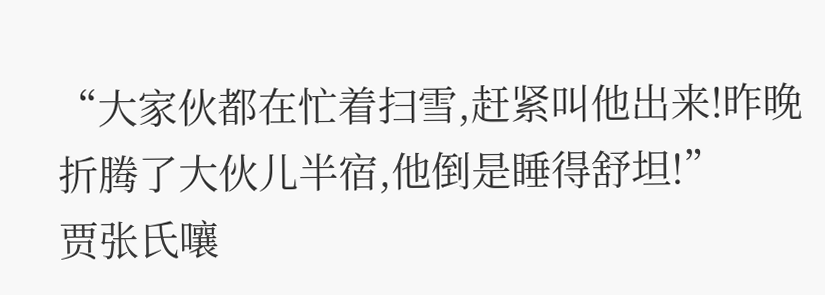“大家伙都在忙着扫雪,赶紧叫他出来!昨晚折腾了大伙儿半宿,他倒是睡得舒坦!”
贾张氏嚷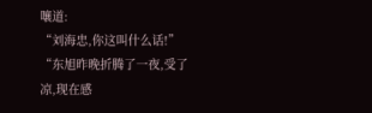嚷道:
“刘海忠,你这叫什么话!”
“东旭昨晚折腾了一夜,受了凉,现在感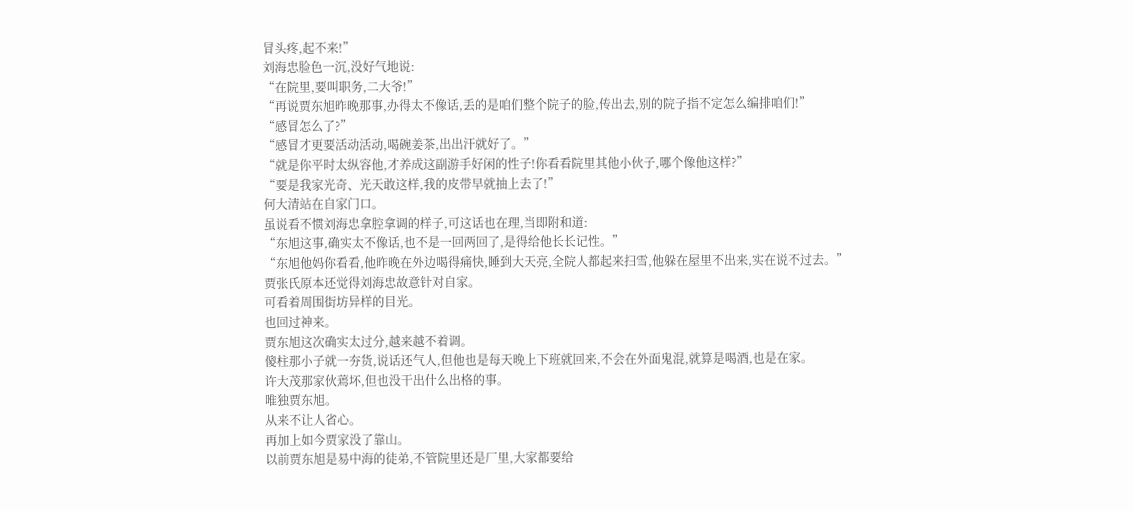冒头疼,起不来!”
刘海忠脸色一沉,没好气地说:
“在院里,要叫职务,二大爷!”
“再说贾东旭昨晚那事,办得太不像话,丢的是咱们整个院子的脸,传出去,别的院子指不定怎么编排咱们!”
“感冒怎么了?”
“感冒才更要活动活动,喝碗姜茶,出出汗就好了。”
“就是你平时太纵容他,才养成这副游手好闲的性子!你看看院里其他小伙子,哪个像他这样?”
“要是我家光奇、光天敢这样,我的皮带早就抽上去了!”
何大清站在自家门口。
虽说看不惯刘海忠拿腔拿调的样子,可这话也在理,当即附和道:
“东旭这事,确实太不像话,也不是一回两回了,是得给他长长记性。”
“东旭他妈你看看,他昨晚在外边喝得痛快,睡到大天亮,全院人都起来扫雪,他躲在屋里不出来,实在说不过去。”
贾张氏原本还觉得刘海忠故意针对自家。
可看着周围街坊异样的目光。
也回过神来。
贾东旭这次确实太过分,越来越不着调。
傻柱那小子就一夯货,说话还气人,但他也是每天晚上下班就回来,不会在外面鬼混,就算是喝酒,也是在家。
许大茂那家伙蔫坏,但也没干出什么出格的事。
唯独贾东旭。
从来不让人省心。
再加上如今贾家没了靠山。
以前贾东旭是易中海的徒弟,不管院里还是厂里,大家都要给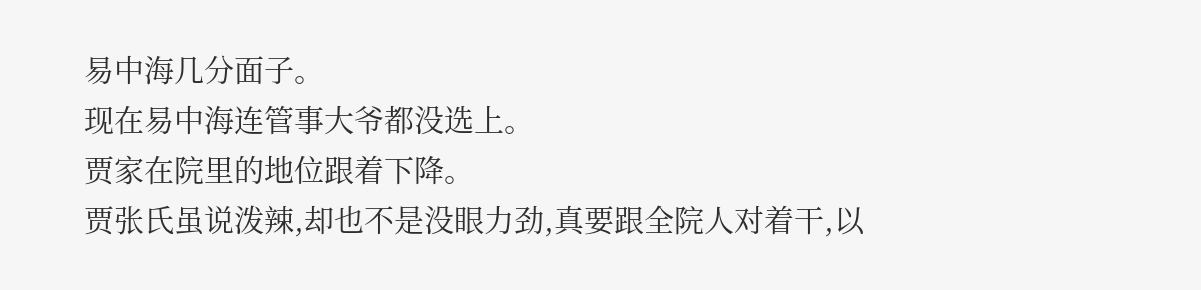易中海几分面子。
现在易中海连管事大爷都没选上。
贾家在院里的地位跟着下降。
贾张氏虽说泼辣,却也不是没眼力劲,真要跟全院人对着干,以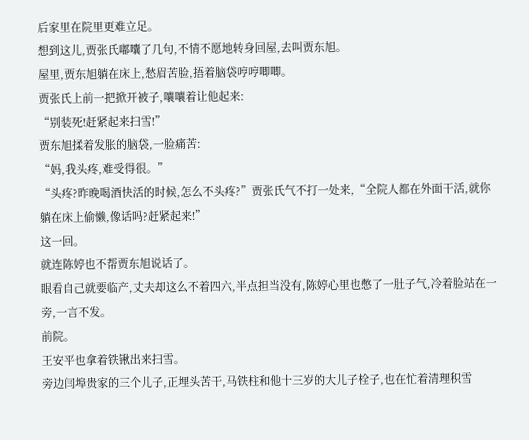后家里在院里更难立足。
想到这儿,贾张氏嘟囔了几句,不情不愿地转身回屋,去叫贾东旭。
屋里,贾东旭躺在床上,愁眉苦脸,捂着脑袋哼哼唧唧。
贾张氏上前一把掀开被子,嚷嚷着让他起来:
“别装死!赶紧起来扫雪!”
贾东旭揉着发胀的脑袋,一脸痛苦:
“妈,我头疼,难受得很。”
“头疼?昨晚喝酒快活的时候,怎么不头疼?”贾张氏气不打一处来,“全院人都在外面干活,就你躺在床上偷懒,像话吗?赶紧起来!”
这一回。
就连陈婷也不帮贾东旭说话了。
眼看自己就要临产,丈夫却这么不着四六,半点担当没有,陈婷心里也憋了一肚子气,冷着脸站在一旁,一言不发。
前院。
王安平也拿着铁锹出来扫雪。
旁边闫埠贵家的三个儿子,正埋头苦干,马铁柱和他十三岁的大儿子栓子,也在忙着清理积雪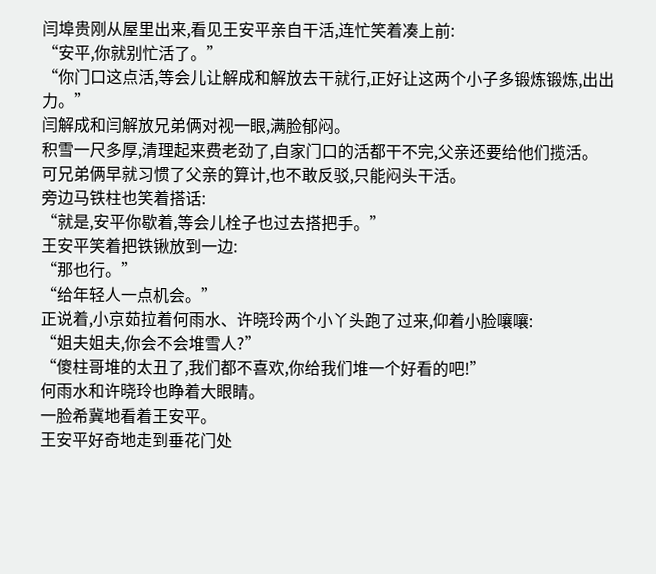闫埠贵刚从屋里出来,看见王安平亲自干活,连忙笑着凑上前:
“安平,你就别忙活了。”
“你门口这点活,等会儿让解成和解放去干就行,正好让这两个小子多锻炼锻炼,出出力。”
闫解成和闫解放兄弟俩对视一眼,满脸郁闷。
积雪一尺多厚,清理起来费老劲了,自家门口的活都干不完,父亲还要给他们揽活。
可兄弟俩早就习惯了父亲的算计,也不敢反驳,只能闷头干活。
旁边马铁柱也笑着搭话:
“就是,安平你歇着,等会儿栓子也过去搭把手。”
王安平笑着把铁锹放到一边:
“那也行。”
“给年轻人一点机会。”
正说着,小京茹拉着何雨水、许晓玲两个小丫头跑了过来,仰着小脸嚷嚷:
“姐夫姐夫,你会不会堆雪人?”
“傻柱哥堆的太丑了,我们都不喜欢,你给我们堆一个好看的吧!”
何雨水和许晓玲也睁着大眼睛。
一脸希冀地看着王安平。
王安平好奇地走到垂花门处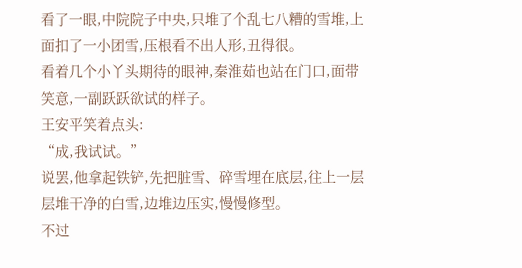看了一眼,中院院子中央,只堆了个乱七八糟的雪堆,上面扣了一小团雪,压根看不出人形,丑得很。
看着几个小丫头期待的眼神,秦淮茹也站在门口,面带笑意,一副跃跃欲试的样子。
王安平笑着点头:
“成,我试试。”
说罢,他拿起铁铲,先把脏雪、碎雪埋在底层,往上一层层堆干净的白雪,边堆边压实,慢慢修型。
不过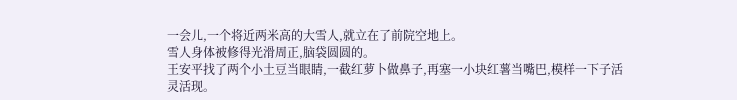一会儿,一个将近两米高的大雪人,就立在了前院空地上。
雪人身体被修得光滑周正,脑袋圆圆的。
王安平找了两个小土豆当眼睛,一截红萝卜做鼻子,再塞一小块红薯当嘴巴,模样一下子活灵活现。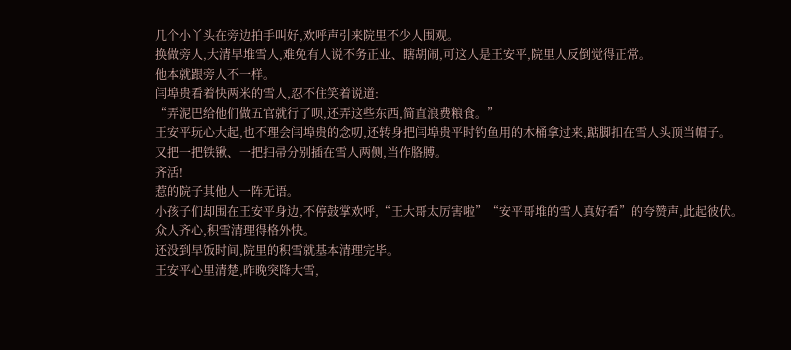几个小丫头在旁边拍手叫好,欢呼声引来院里不少人围观。
换做旁人,大清早堆雪人,难免有人说不务正业、瞎胡闹,可这人是王安平,院里人反倒觉得正常。
他本就跟旁人不一样。
闫埠贵看着快两米的雪人,忍不住笑着说道:
“弄泥巴给他们做五官就行了呗,还弄这些东西,简直浪费粮食。”
王安平玩心大起,也不理会闫埠贵的念叨,还转身把闫埠贵平时钓鱼用的木桶拿过来,踮脚扣在雪人头顶当帽子。
又把一把铁锹、一把扫帚分别插在雪人两侧,当作胳膊。
齐活!
惹的院子其他人一阵无语。
小孩子们却围在王安平身边,不停鼓掌欢呼,“王大哥太厉害啦”“安平哥堆的雪人真好看”的夸赞声,此起彼伏。
众人齐心,积雪清理得格外快。
还没到早饭时间,院里的积雪就基本清理完毕。
王安平心里清楚,昨晚突降大雪,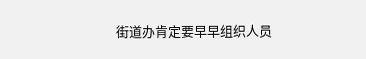街道办肯定要早早组织人员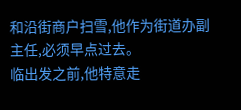和沿街商户扫雪,他作为街道办副主任,必须早点过去。
临出发之前,他特意走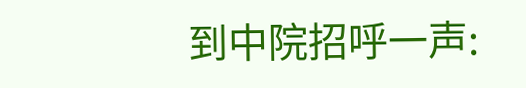到中院招呼一声: